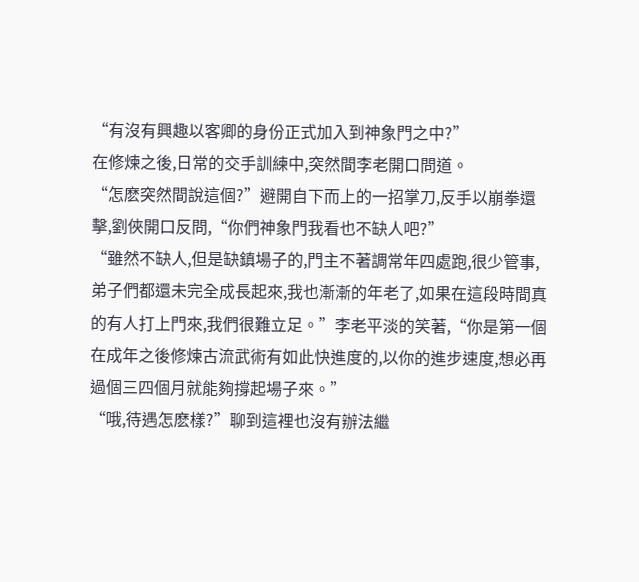“有沒有興趣以客卿的身份正式加入到神象門之中?”
在修煉之後,日常的交手訓練中,突然間李老開口問道。
“怎麽突然間說這個?”避開自下而上的一招掌刀,反手以崩拳還擊,劉俠開口反問,“你們神象門我看也不缺人吧?”
“雖然不缺人,但是缺鎮場子的,門主不著調常年四處跑,很少管事,弟子們都還未完全成長起來,我也漸漸的年老了,如果在這段時間真的有人打上門來,我們很難立足。”李老平淡的笑著,“你是第一個在成年之後修煉古流武術有如此快進度的,以你的進步速度,想必再過個三四個月就能夠撐起場子來。”
“哦,待遇怎麽樣?”聊到這裡也沒有辦法繼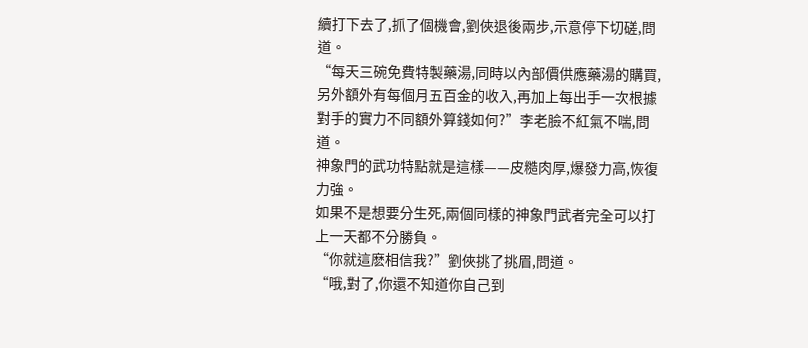續打下去了,抓了個機會,劉俠退後兩步,示意停下切磋,問道。
“每天三碗免費特製藥湯,同時以內部價供應藥湯的購買,另外額外有每個月五百金的收入,再加上每出手一次根據對手的實力不同額外算錢如何?”李老臉不紅氣不喘,問道。
神象門的武功特點就是這樣——皮糙肉厚,爆發力高,恢復力強。
如果不是想要分生死,兩個同樣的神象門武者完全可以打上一天都不分勝負。
“你就這麽相信我?”劉俠挑了挑眉,問道。
“哦,對了,你還不知道你自己到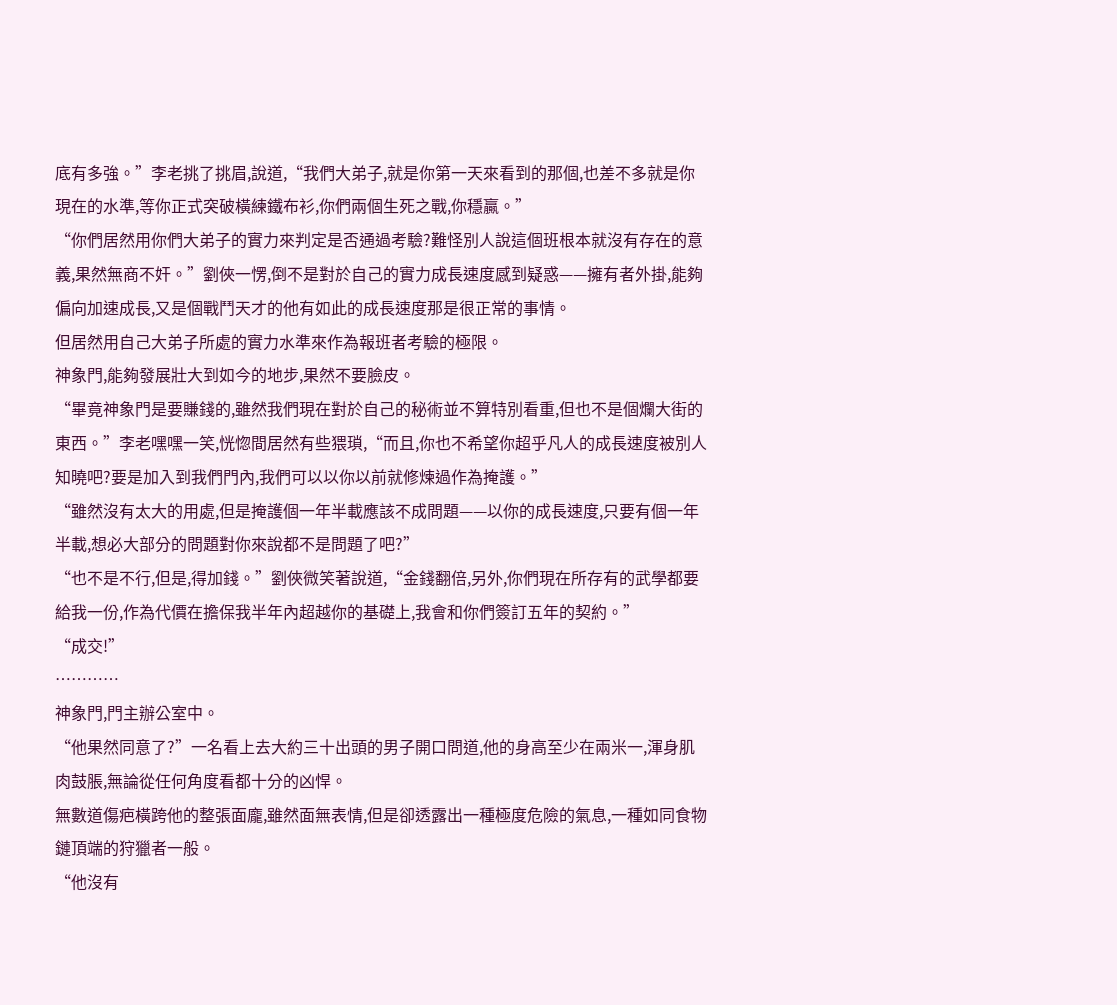底有多強。”李老挑了挑眉,說道,“我們大弟子,就是你第一天來看到的那個,也差不多就是你現在的水準,等你正式突破橫練鐵布衫,你們兩個生死之戰,你穩贏。”
“你們居然用你們大弟子的實力來判定是否通過考驗?難怪別人說這個班根本就沒有存在的意義,果然無商不奸。”劉俠一愣,倒不是對於自己的實力成長速度感到疑惑——擁有者外掛,能夠偏向加速成長,又是個戰鬥天才的他有如此的成長速度那是很正常的事情。
但居然用自己大弟子所處的實力水準來作為報班者考驗的極限。
神象門,能夠發展壯大到如今的地步,果然不要臉皮。
“畢竟神象門是要賺錢的,雖然我們現在對於自己的秘術並不算特別看重,但也不是個爛大街的東西。”李老嘿嘿一笑,恍惚間居然有些猥瑣,“而且,你也不希望你超乎凡人的成長速度被別人知曉吧?要是加入到我們門內,我們可以以你以前就修煉過作為掩護。”
“雖然沒有太大的用處,但是掩護個一年半載應該不成問題——以你的成長速度,只要有個一年半載,想必大部分的問題對你來說都不是問題了吧?”
“也不是不行,但是,得加錢。”劉俠微笑著說道,“金錢翻倍,另外,你們現在所存有的武學都要給我一份,作為代價在擔保我半年內超越你的基礎上,我會和你們簽訂五年的契約。”
“成交!”
…………
神象門,門主辦公室中。
“他果然同意了?”一名看上去大約三十出頭的男子開口問道,他的身高至少在兩米一,渾身肌肉鼓脹,無論從任何角度看都十分的凶悍。
無數道傷疤橫跨他的整張面龐,雖然面無表情,但是卻透露出一種極度危險的氣息,一種如同食物鏈頂端的狩獵者一般。
“他沒有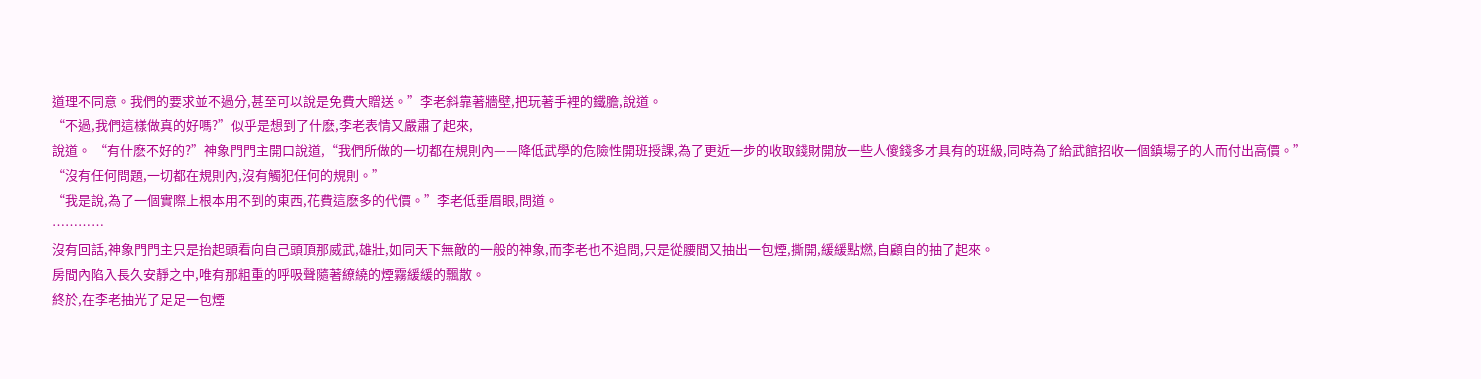道理不同意。我們的要求並不過分,甚至可以說是免費大贈送。”李老斜靠著牆壁,把玩著手裡的鐵膽,說道。
“不過,我們這樣做真的好嗎?”似乎是想到了什麽,李老表情又嚴肅了起來,
說道。 “有什麽不好的?”神象門門主開口說道,“我們所做的一切都在規則內——降低武學的危險性開班授課,為了更近一步的收取錢財開放一些人傻錢多才具有的班級,同時為了給武館招收一個鎮場子的人而付出高價。”
“沒有任何問題,一切都在規則內,沒有觸犯任何的規則。”
“我是說,為了一個實際上根本用不到的東西,花費這麽多的代價。”李老低垂眉眼,問道。
…………
沒有回話,神象門門主只是抬起頭看向自己頭頂那威武,雄壯,如同天下無敵的一般的神象,而李老也不追問,只是從腰間又抽出一包煙,撕開,緩緩點燃,自顧自的抽了起來。
房間內陷入長久安靜之中,唯有那粗重的呼吸聲隨著繚繞的煙霧緩緩的飄散。
終於,在李老抽光了足足一包煙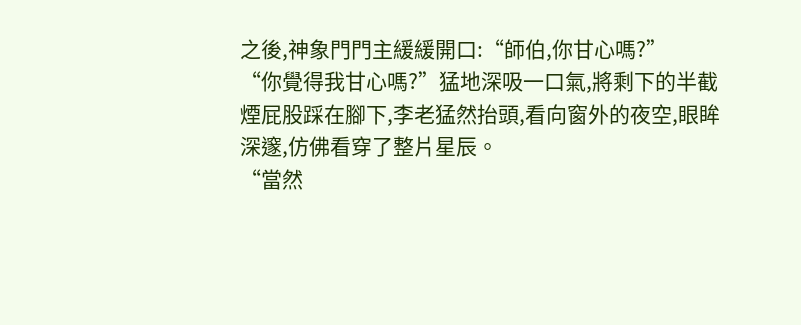之後,神象門門主緩緩開口:“師伯,你甘心嗎?”
“你覺得我甘心嗎?”猛地深吸一口氣,將剩下的半截煙屁股踩在腳下,李老猛然抬頭,看向窗外的夜空,眼眸深邃,仿佛看穿了整片星辰。
“當然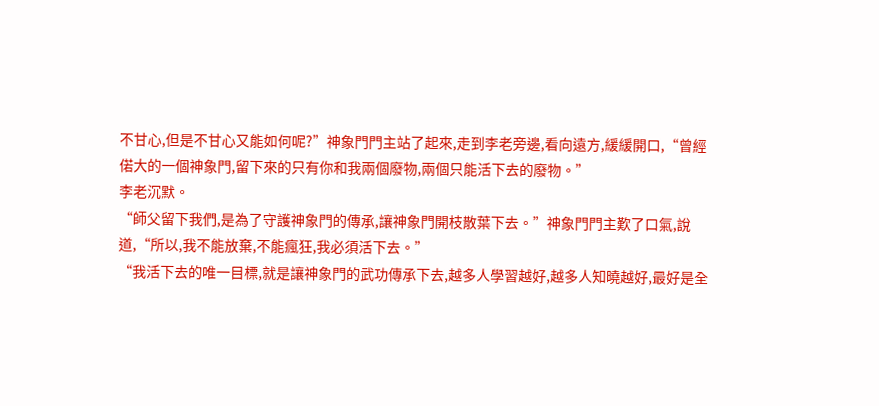不甘心,但是不甘心又能如何呢?”神象門門主站了起來,走到李老旁邊,看向遠方,緩緩開口,“曾經偌大的一個神象門,留下來的只有你和我兩個廢物,兩個只能活下去的廢物。”
李老沉默。
“師父留下我們,是為了守護神象門的傳承,讓神象門開枝散葉下去。”神象門門主歎了口氣,說道,“所以,我不能放棄,不能瘋狂,我必須活下去。”
“我活下去的唯一目標,就是讓神象門的武功傳承下去,越多人學習越好,越多人知曉越好,最好是全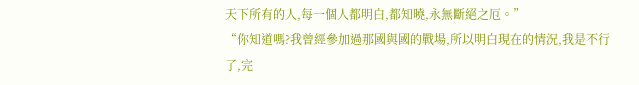天下所有的人,每一個人都明白,都知曉,永無斷絕之厄。”
“你知道嗎?我曾經參加過那國與國的戰場,所以明白現在的情況,我是不行了,完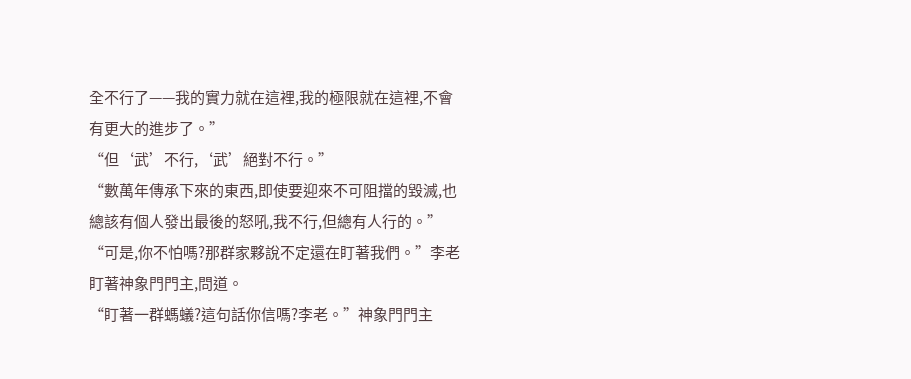全不行了——我的實力就在這裡,我的極限就在這裡,不會有更大的進步了。”
“但‘武’不行,‘武’絕對不行。”
“數萬年傳承下來的東西,即使要迎來不可阻擋的毀滅,也總該有個人發出最後的怒吼,我不行,但總有人行的。”
“可是,你不怕嗎?那群家夥說不定還在盯著我們。”李老盯著神象門門主,問道。
“盯著一群螞蟻?這句話你信嗎?李老。”神象門門主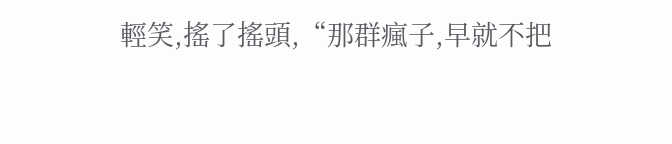輕笑,搖了搖頭,“那群瘋子,早就不把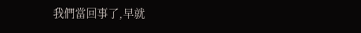我們當回事了,早就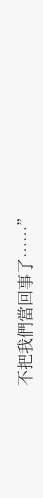不把我們當回事了……”